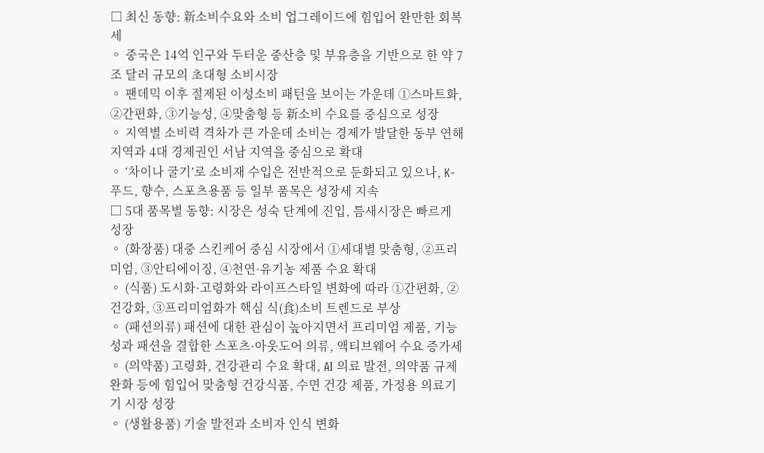□ 최신 동향: 新소비수요와 소비 업그레이드에 힘입어 완만한 회복세
◦ 중국은 14억 인구와 두터운 중산층 및 부유층을 기반으로 한 약 7조 달러 규모의 초대형 소비시장
◦ 팬데믹 이후 절제된 이성소비 패턴을 보이는 가운데 ①스마트화, ②간편화, ③기능성, ④맞춤형 등 新소비 수요를 중심으로 성장
◦ 지역별 소비력 격차가 큰 가운데 소비는 경제가 발달한 동부 연해지역과 4대 경제권인 서남 지역을 중심으로 확대
◦ ‘차이나 굴기’로 소비재 수입은 전반적으로 둔화되고 있으나, K-푸드, 향수, 스포츠용품 등 일부 품목은 성장세 지속
□ 5대 품목별 동향: 시장은 성숙 단계에 진입, 틈새시장은 빠르게 성장
◦ (화장품) 대중 스킨케어 중심 시장에서 ①세대별 맞춤형, ②프리미엄, ③안티에이징, ④천연·유기농 제품 수요 확대
◦ (식품) 도시화·고령화와 라이프스타일 변화에 따라 ①간편화, ②건강화, ③프리미엄화가 핵심 식(食)소비 트렌드로 부상
◦ (패션의류) 패션에 대한 관심이 높아지면서 프리미엄 제품, 기능성과 패션을 결합한 스포츠·아웃도어 의류, 액티브웨어 수요 증가세
◦ (의약품) 고령화, 건강관리 수요 확대, AI 의료 발전, 의약품 규제 완화 등에 힘입어 맞춤형 건강식품, 수면 건강 제품, 가정용 의료기기 시장 성장
◦ (생활용품) 기술 발전과 소비자 인식 변화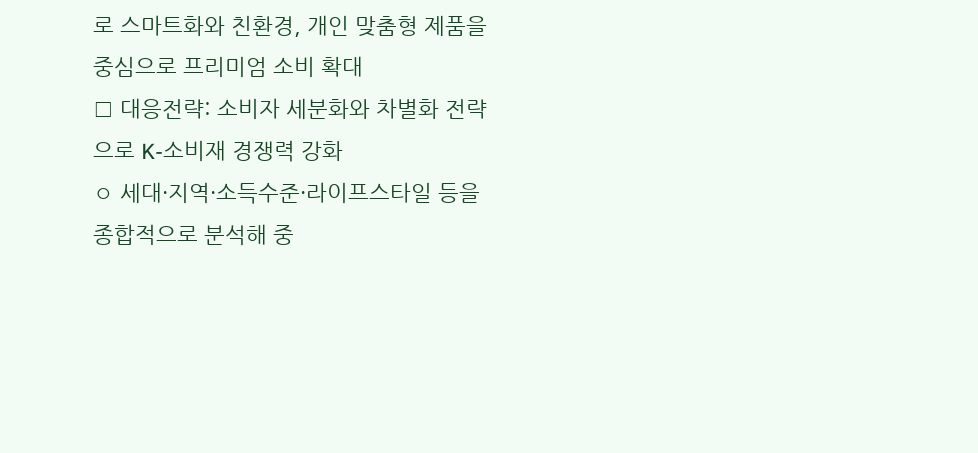로 스마트화와 친환경, 개인 맞춤형 제품을 중심으로 프리미엄 소비 확대
□ 대응전략: 소비자 세분화와 차별화 전략으로 K-소비재 경쟁력 강화
◦ 세대·지역·소득수준·라이프스타일 등을 종합적으로 분석해 중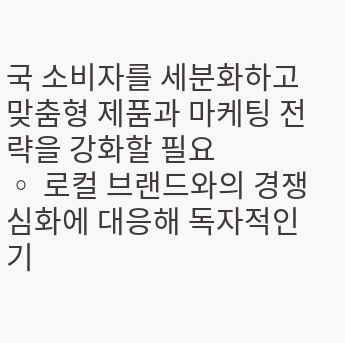국 소비자를 세분화하고 맞춤형 제품과 마케팅 전략을 강화할 필요
◦ 로컬 브랜드와의 경쟁 심화에 대응해 독자적인 기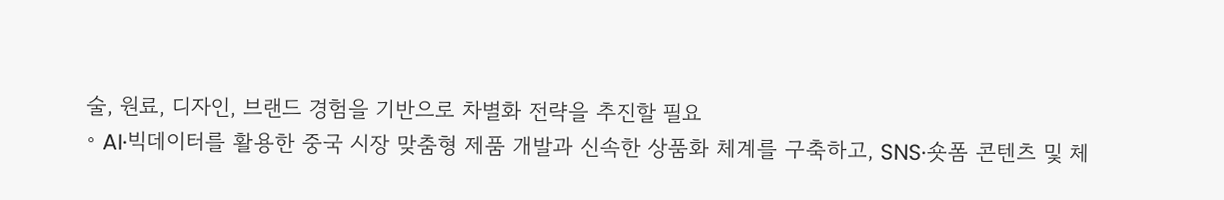술, 원료, 디자인, 브랜드 경험을 기반으로 차별화 전략을 추진할 필요
◦ AI·빅데이터를 활용한 중국 시장 맞춤형 제품 개발과 신속한 상품화 체계를 구축하고, SNS·숏폼 콘텐츠 및 체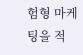험형 마케팅을 적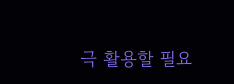극 활용할 필요